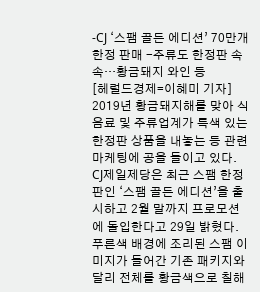-CJ ‘스팸 골든 에디션’ 70만개 한정 판매 -주류도 한정판 속속…황금돼지 와인 등
[헤럴드경제=이혜미 기자] 2019년 황금돼지해를 맞아 식음료 및 주류업계가 특색 있는 한정판 상품을 내놓는 등 관련 마케팅에 공을 들이고 있다.
CJ제일제당은 최근 스팸 한정판인 ‘스팸 골든 에디션’을 출시하고 2월 말까지 프로모션에 돌입한다고 29일 밝혔다.
푸른색 배경에 조리된 스팸 이미지가 들어간 기존 패키지와 달리 전체를 황금색으로 칠해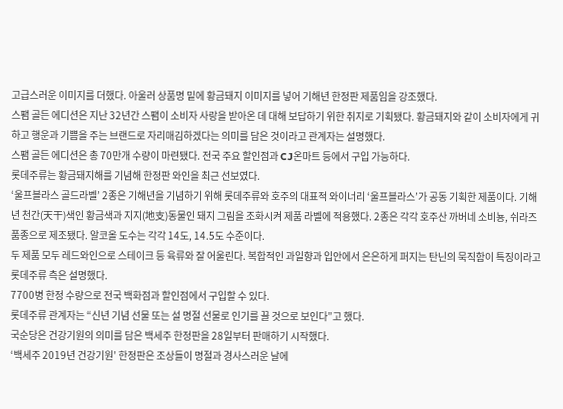고급스러운 이미지를 더했다. 아울러 상품명 밑에 황금돼지 이미지를 넣어 기해년 한정판 제품임을 강조했다.
스팸 골든 에디션은 지난 32년간 스팸이 소비자 사랑을 받아온 데 대해 보답하기 위한 취지로 기획됐다. 황금돼지와 같이 소비자에게 귀하고 행운과 기쁨을 주는 브랜드로 자리매김하겠다는 의미를 담은 것이라고 관계자는 설명했다.
스팸 골든 에디션은 총 70만개 수량이 마련됐다. 전국 주요 할인점과 CJ온마트 등에서 구입 가능하다.
롯데주류는 황금돼지해를 기념해 한정판 와인을 최근 선보였다.
‘울프블라스 골드라벨’ 2종은 기해년을 기념하기 위해 롯데주류와 호주의 대표적 와이너리 ‘울프블라스’가 공동 기획한 제품이다. 기해년 천간(天干)색인 황금색과 지지(地支)동물인 돼지 그림을 조화시켜 제품 라벨에 적용했다. 2종은 각각 호주산 까버네 소비뇽, 쉬라즈 품종으로 제조됐다. 알코올 도수는 각각 14도, 14.5도 수준이다.
두 제품 모두 레드와인으로 스테이크 등 육류와 잘 어울린다. 복합적인 과일향과 입안에서 은은하게 퍼지는 탄닌의 묵직함이 특징이라고 롯데주류 측은 설명했다.
7700병 한정 수량으로 전국 백화점과 할인점에서 구입할 수 있다.
롯데주류 관계자는 “신년 기념 선물 또는 설 명절 선물로 인기를 끌 것으로 보인다”고 했다.
국순당은 건강기원의 의미를 담은 백세주 한정판을 28일부터 판매하기 시작했다.
‘백세주 2019년 건강기원’ 한정판은 조상들이 명절과 경사스러운 날에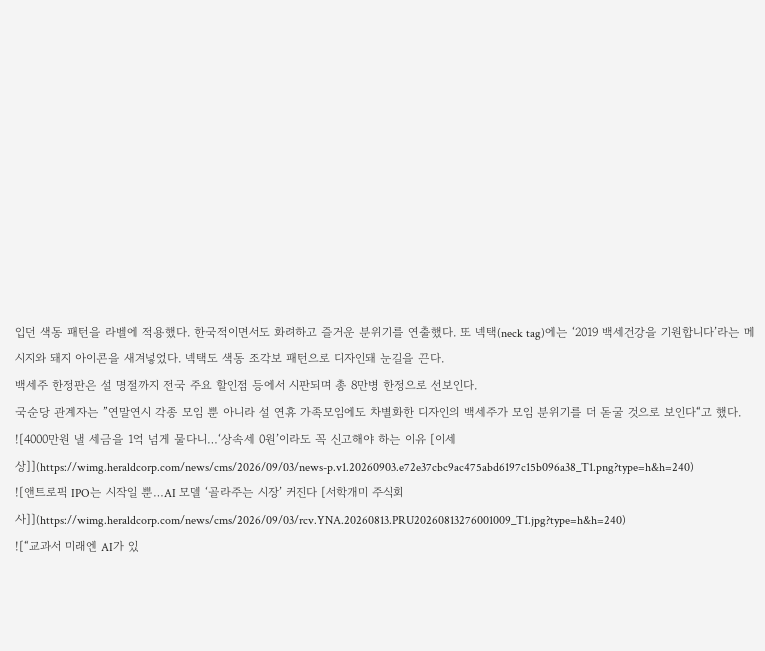입던 색동 패턴을 라벨에 적용했다. 한국적이면서도 화려하고 즐거운 분위기를 연출했다. 또 넥택(neck tag)에는 ‘2019 백세건강을 기원합니다’라는 메시지와 돼지 아이콘을 새겨넣었다. 넥택도 색동 조각보 패턴으로 디자인돼 눈길을 끈다.
백세주 한정판은 설 명절까지 전국 주요 할인점 등에서 시판되며 총 8만병 한정으로 선보인다.
국순당 관계자는 ”연말연시 각종 모임 뿐 아니라 설 연휴 가족모임에도 차별화한 디자인의 백세주가 모임 분위기를 더 돋굴 것으로 보인다“고 했다.
![4000만원 낼 세금을 1억 넘게 물다니…‘상속세 0원’이라도 꼭 신고해야 하는 이유 [이세상]](https://wimg.heraldcorp.com/news/cms/2026/09/03/news-p.v1.20260903.e72e37cbc9ac475abd6197c15b096a38_T1.png?type=h&h=240)
![앤트로픽 IPO는 시작일 뿐…AI 모델 ‘골라주는 시장’ 커진다 [서학개미 주식회사]](https://wimg.heraldcorp.com/news/cms/2026/09/03/rcv.YNA.20260813.PRU20260813276001009_T1.jpg?type=h&h=240)
![“교과서 미래엔 AI가 있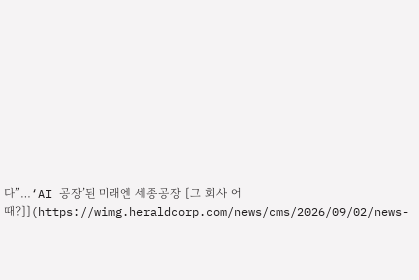다”…‘AI 공장’된 미래엔 세종공장 [그 회사 어때?]](https://wimg.heraldcorp.com/news/cms/2026/09/02/news-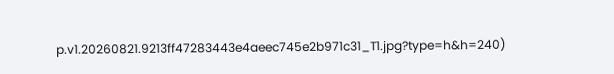p.v1.20260821.9213ff47283443e4aeec745e2b971c31_T1.jpg?type=h&h=240)